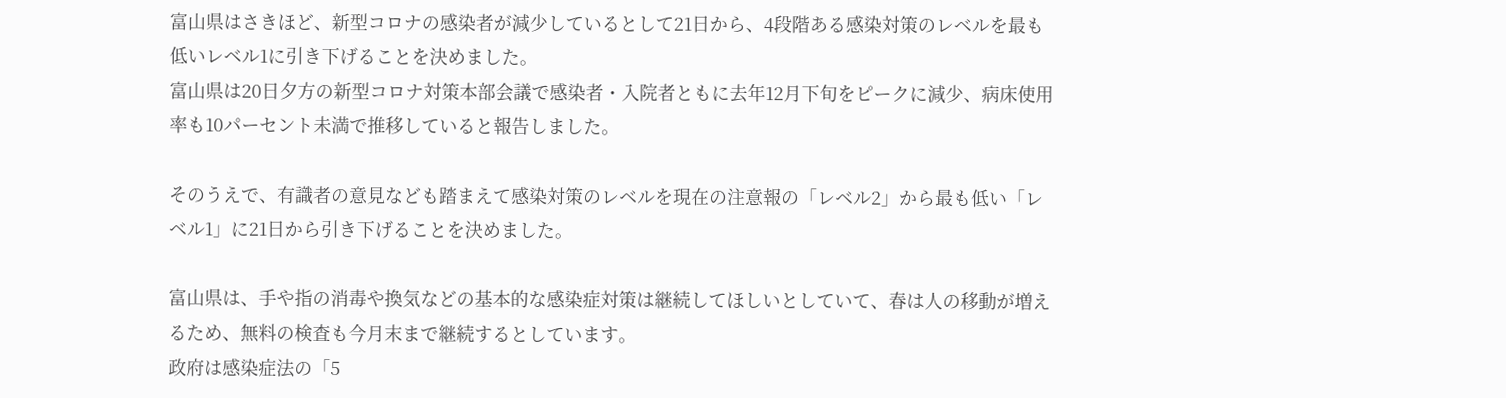富山県はさきほど、新型コロナの感染者が減少しているとして21日から、4段階ある感染対策のレベルを最も低いレベル1に引き下げることを決めました。
富山県は20日夕方の新型コロナ対策本部会議で感染者・入院者ともに去年12月下旬をピークに減少、病床使用率も10パーセント未満で推移していると報告しました。

そのうえで、有識者の意見なども踏まえて感染対策のレベルを現在の注意報の「レベル2」から最も低い「レベル1」に21日から引き下げることを決めました。

富山県は、手や指の消毒や換気などの基本的な感染症対策は継続してほしいとしていて、春は人の移動が増えるため、無料の検査も今月末まで継続するとしています。
政府は感染症法の「5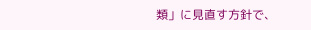類」に見直す方針で、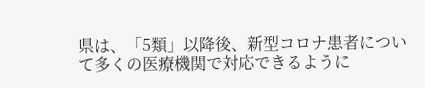県は、「5類」以降後、新型コロナ患者について多くの医療機関で対応できるように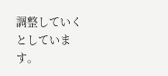調整していくとしています。